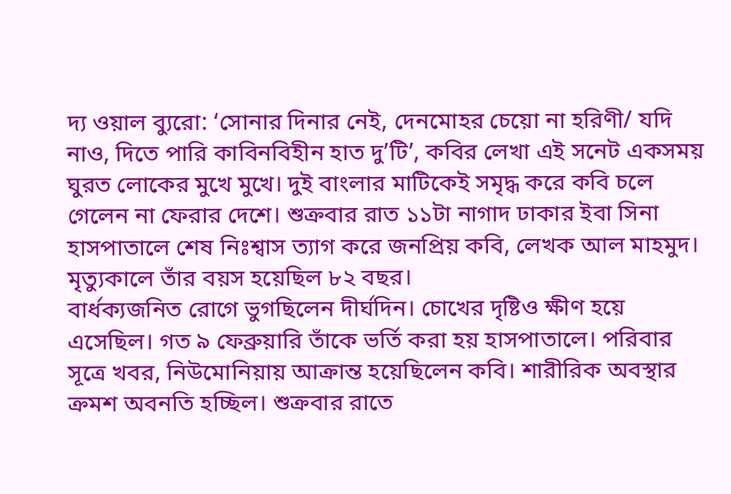দ্য ওয়াল ব্যুরো: ‘সোনার দিনার নেই, দেনমোহর চেয়ো না হরিণী/ যদি নাও, দিতে পারি কাবিনবিহীন হাত দু’টি’, কবির লেখা এই সনেট একসময় ঘুরত লোকের মুখে মুখে। দুই বাংলার মাটিকেই সমৃদ্ধ করে কবি চলে গেলেন না ফেরার দেশে। শুক্রবার রাত ১১টা নাগাদ ঢাকার ইবা সিনা হাসপাতালে শেষ নিঃশ্বাস ত্যাগ করে জনপ্রিয় কবি, লেখক আল মাহমুদ। মৃত্যুকালে তাঁর বয়স হয়েছিল ৮২ বছর।
বার্ধক্যজনিত রোগে ভুগছিলেন দীর্ঘদিন। চোখের দৃষ্টিও ক্ষীণ হয়ে এসেছিল। গত ৯ ফেব্রুয়ারি তাঁকে ভর্তি করা হয় হাসপাতালে। পরিবার সূত্রে খবর, নিউমোনিয়ায় আক্রান্ত হয়েছিলেন কবি। শারীরিক অবস্থার ক্রমশ অবনতি হচ্ছিল। শুক্রবার রাতে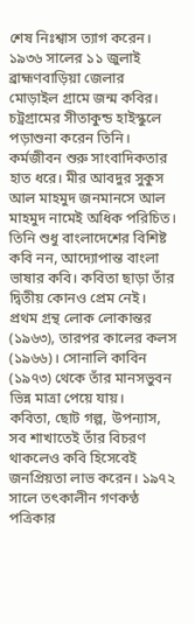শেষ নিঃশ্বাস ত্যাগ করেন।
১৯৩৬ সালের ১১ জুলাই ব্রাহ্মণবাড়িয়া জেলার মোড়াইল গ্রামে জন্ম কবির। চট্রগ্রামের সীতাকুন্ড হাইস্কুলে পড়াশুনা করেন তিনি। কর্মজীবন শুরু সাংবাদিকতার হাত ধরে। মীর আবদুর সুকুস আল মাহমুদ জনমানসে আল মাহমুদ নামেই অধিক পরিচিত। তিনি শুধু বাংলাদেশের বিশিষ্ট কবি নন, আদ্যোপান্ত বাংলা ভাষার কবি। কবিতা ছাড়া তাঁর দ্বিতীয় কোনও প্রেম নেই। প্রথম গ্রন্থ লোক লোকান্তর (১৯৬৩), তারপর কালের কলস (১৯৬৬)। সোনালি কাবিন (১৯৭৩) থেকে তাঁর মানসভুবন ভিন্ন মাত্রা পেয়ে যায়।
কবিতা, ছোট গল্প, উপন্যাস, সব শাখাতেই তাঁর বিচরণ থাকলেও কবি হিসেবেই জনপ্রিয়তা লাভ করেন। ১৯৭২ সালে তৎকালীন গণকণ্ঠ পত্রিকার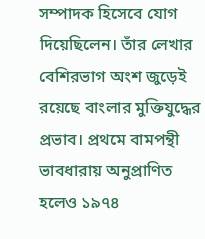সম্পাদক হিসেবে যোগ দিয়েছিলেন। তাঁর লেখার বেশিরভাগ অংশ জুড়েই রয়েছে বাংলার মুক্তিযুদ্ধের প্রভাব। প্রথমে বামপন্থী ভাবধারায় অনুপ্রাণিত হলেও ১৯৭৪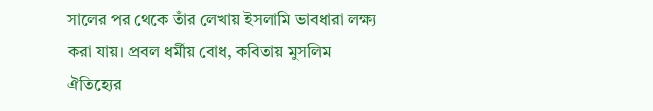সালের পর থেকে তাঁর লেখায় ইসলামি ভাবধারা লক্ষ্য করা যায়। প্রবল ধর্মীয় বোধ, কবিতায় মুসলিম ঐতিহ্যের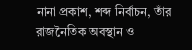নানা প্রকাশ, শব্দ নির্বাচন, তাঁর রাজনৈতিক অবস্থান ও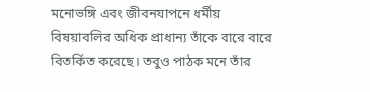মনোভঙ্গি এবং জীবনযাপনে ধর্মীয় বিষয়াবলির অধিক প্রাধান্য তাঁকে বারে বারে বিতর্কিত করেছে। তবুও পাঠক মনে তাঁর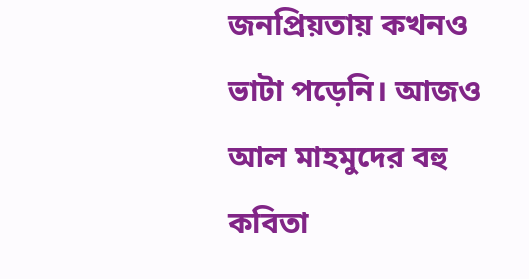জনপ্রিয়তায় কখনও ভাটা পড়েনি। আজও আল মাহমুদের বহু কবিতা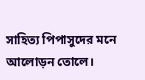সাহিত্য পিপাসুদের মনে আলোড়ন তোলে।